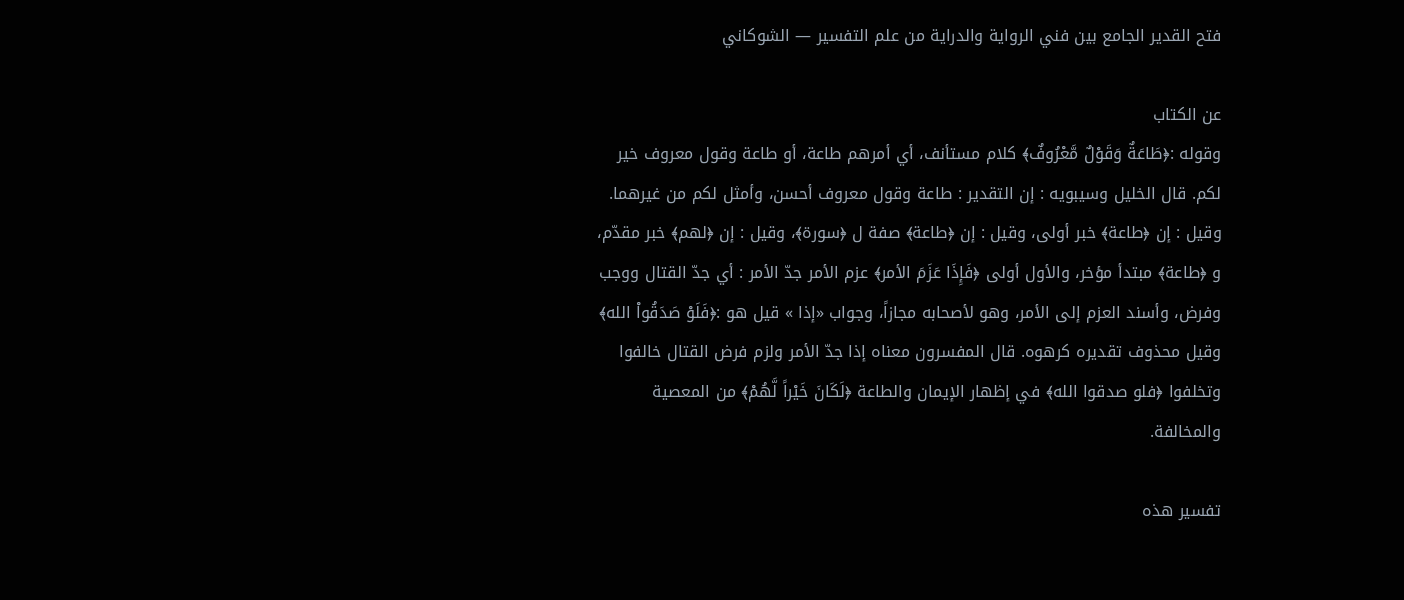فتح القدير الجامع بين فني الرواية والدراية من علم التفسير — الشوكاني

عن الكتاب
وقوله :﴿طَاعَةٌ وَقَوْلٌ مَّعْرُوفٌ﴾ كلام مستأنف، أي أمرهم طاعة، أو طاعة وقول معروف خير لكم. قال الخليل وسيبويه : إن التقدير : طاعة وقول معروف أحسن، وأمثل لكم من غيرهما. وقيل : إن ﴿طاعة﴾ خبر أولى، وقيل : إن ﴿طاعة﴾ صفة ل ﴿سورة﴾، وقيل : إن ﴿لهم﴾ خبر مقدّم، و ﴿طاعة﴾ مبتدأ مؤخر، والأول أولى ﴿فَإِذَا عَزَمَ الأمر﴾ عزم الأمر جدّ الأمر : أي جدّ القتال ووجب وفرض، وأسند العزم إلى الأمر، وهو لأصحابه مجازاً، وجواب «إذا » قيل هو :﴿فَلَوْ صَدَقُواْ الله﴾ وقيل محذوف تقديره كرهوه. قال المفسرون معناه إذا جدّ الأمر ولزم فرض القتال خالفوا وتخلفوا ﴿فلو صدقوا الله﴾ في إظهار الإيمان والطاعة ﴿لَكَانَ خَيْراً لَّهُمْ﴾ من المعصية والمخالفة.

تفسير هذه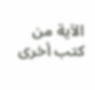الآية من كتب أخرى